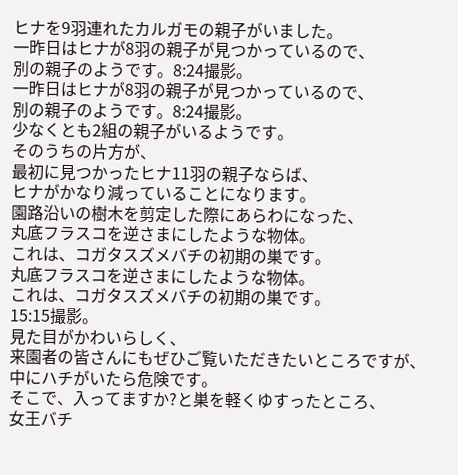ヒナを9羽連れたカルガモの親子がいました。
一昨日はヒナが8羽の親子が見つかっているので、
別の親子のようです。8:24撮影。
一昨日はヒナが8羽の親子が見つかっているので、
別の親子のようです。8:24撮影。
少なくとも2組の親子がいるようです。
そのうちの片方が、
最初に見つかったヒナ11羽の親子ならば、
ヒナがかなり減っていることになります。
園路沿いの樹木を剪定した際にあらわになった、
丸底フラスコを逆さまにしたような物体。
これは、コガタスズメバチの初期の巣です。
丸底フラスコを逆さまにしたような物体。
これは、コガタスズメバチの初期の巣です。
15:15撮影。
見た目がかわいらしく、
来園者の皆さんにもぜひご覧いただきたいところですが、
中にハチがいたら危険です。
そこで、入ってますか?と巣を軽くゆすったところ、
女王バチ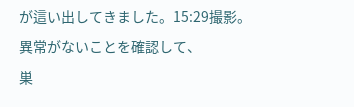が這い出してきました。15:29撮影。
異常がないことを確認して、
巣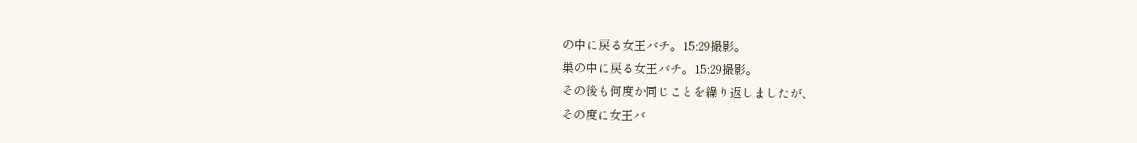の中に戻る女王バチ。15:29撮影。
巣の中に戻る女王バチ。15:29撮影。
その後も何度か同じことを繰り返しましたが、
その度に女王バ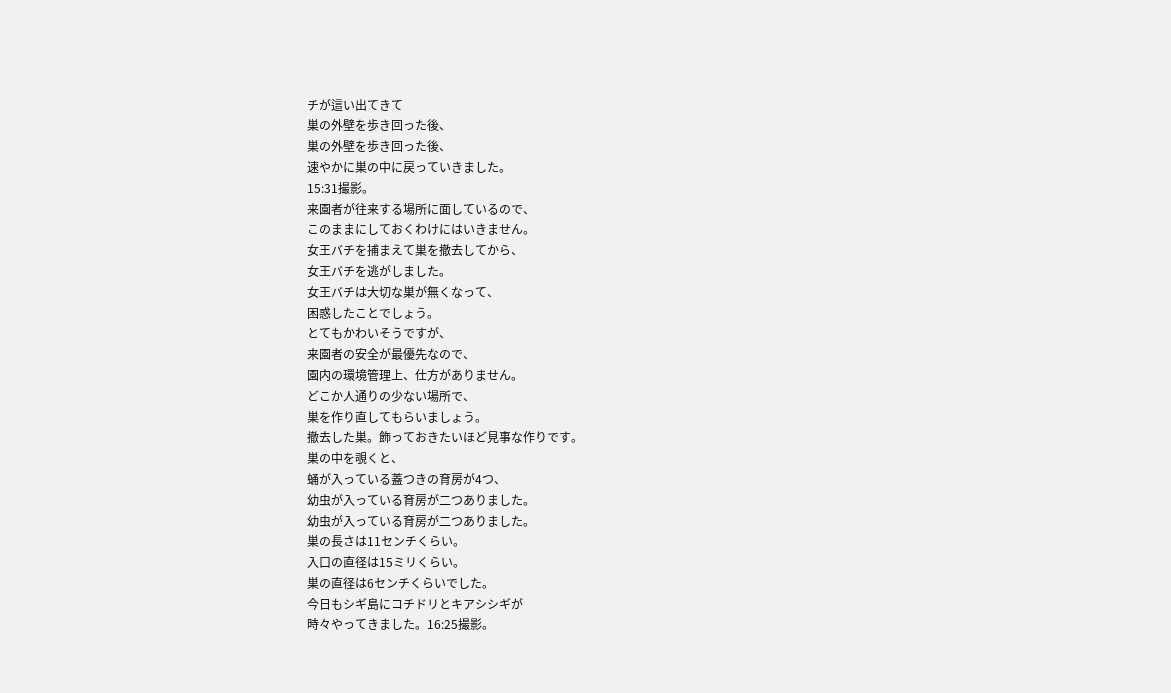チが這い出てきて
巣の外壁を歩き回った後、
巣の外壁を歩き回った後、
速やかに巣の中に戻っていきました。
15:31撮影。
来園者が往来する場所に面しているので、
このままにしておくわけにはいきません。
女王バチを捕まえて巣を撤去してから、
女王バチを逃がしました。
女王バチは大切な巣が無くなって、
困惑したことでしょう。
とてもかわいそうですが、
来園者の安全が最優先なので、
園内の環境管理上、仕方がありません。
どこか人通りの少ない場所で、
巣を作り直してもらいましょう。
撤去した巣。飾っておきたいほど見事な作りです。
巣の中を覗くと、
蛹が入っている蓋つきの育房が4つ、
幼虫が入っている育房が二つありました。
幼虫が入っている育房が二つありました。
巣の長さは11センチくらい。
入口の直径は15ミリくらい。
巣の直径は6センチくらいでした。
今日もシギ島にコチドリとキアシシギが
時々やってきました。16:25撮影。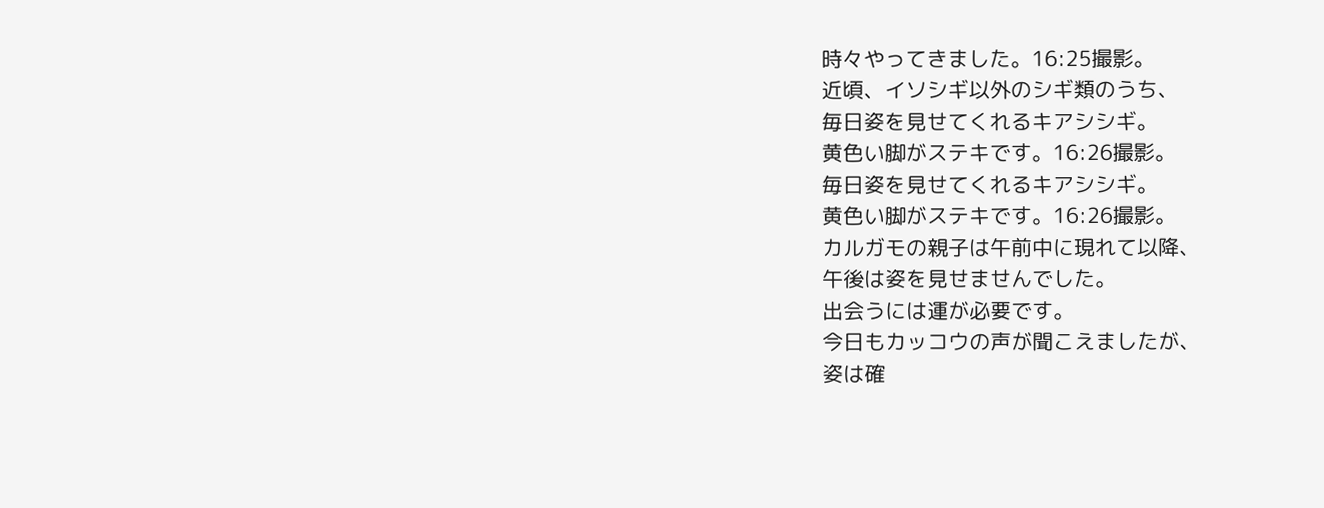時々やってきました。16:25撮影。
近頃、イソシギ以外のシギ類のうち、
毎日姿を見せてくれるキアシシギ。
黄色い脚がステキです。16:26撮影。
毎日姿を見せてくれるキアシシギ。
黄色い脚がステキです。16:26撮影。
カルガモの親子は午前中に現れて以降、
午後は姿を見せませんでした。
出会うには運が必要です。
今日もカッコウの声が聞こえましたが、
姿は確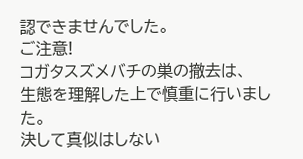認できませんでした。
ご注意!
コガタスズメバチの巣の撤去は、
生態を理解した上で慎重に行いました。
決して真似はしない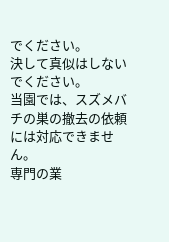でください。
決して真似はしないでください。
当園では、スズメバチの巣の撤去の依頼には対応できません。
専門の業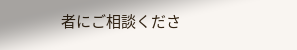者にご相談くださ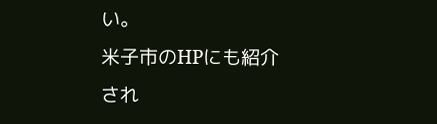い。
米子市のHPにも紹介され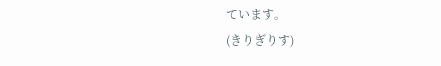ています。
(きりぎりす)